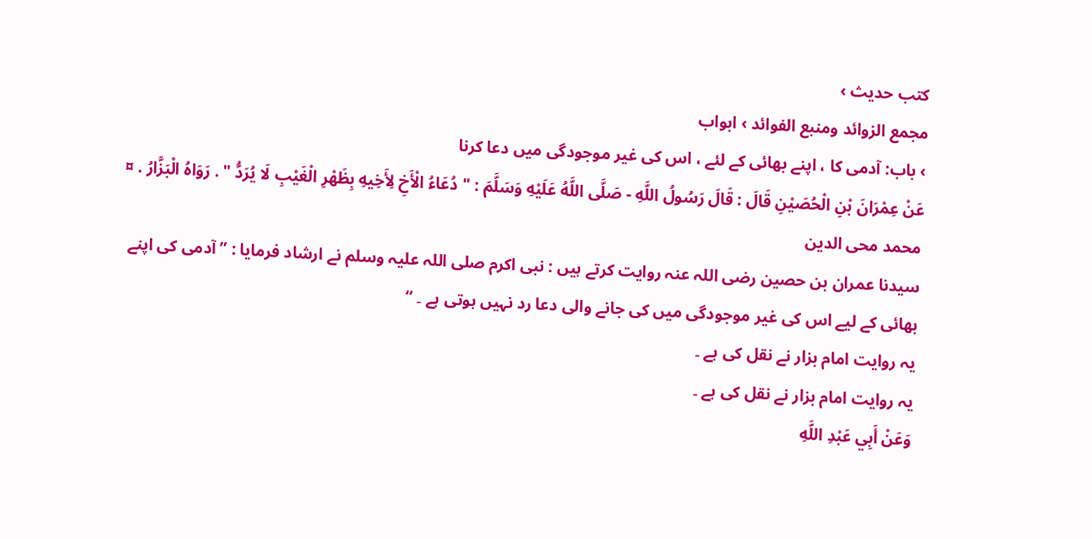کتب حدیث ›
مجمع الزوائد ومنبع الفوائد › ابواب
› باب: آدمی کا ، اپنے بھائی کے لئے ، اس کی غیر موجودگی میں دعا کرنا
عَنْ عِمْرَانَ بْنِ الْحُصَيْنِ قَالَ : قَالَ رَسُولُ اللَّهِ - صَلَّى اللَّهُ عَلَيْهِ وَسَلَّمَ : " دُعَاءُ الْأَخِ لِأَخِيهِ بِظَهْرِ الْغَيْبِ لَا يُرَدُّ " . رَوَاهُ الْبَزَّارُ . ¤
محمد محی الدین
سیدنا عمران بن حصین رضی اللہ عنہ روایت کرتے ہیں : نبی اکرم صلی اللہ علیہ وسلم نے ارشاد فرمایا : ” آدمی کی اپنے بھائی کے لیے اس کی غیر موجودگی میں کی جانے والی دعا رد نہیں ہوتی ہے ۔ “
یہ روایت امام بزار نے نقل کی ہے ۔
یہ روایت امام بزار نے نقل کی ہے ۔
وَعَنْ أَبِي عَبْدِ اللَّهِ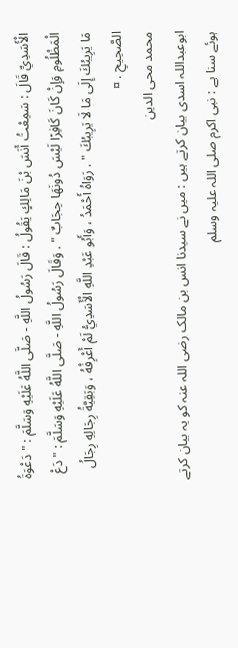الْأَسَدِيِّ قَالَ : سَمِعْتُ أَنَسَ بْنَ مَالِكٍ يَقُولُ : قَالَ رَسُولُ اللَّهِ - صَلَّى اللَّهُ عَلَيْهِ وَسَلَّمَ : " دَعْوَةُ الْمَظْلُومِ وَإِنْ كَانَ كَافِرًا لَيْسَ دُونَهَا حِجَابٌ " . وَقَالَ رَسُولُ اللَّهِ - صَلَّى اللَّهُ عَلَيْهِ وَسَلَّمَ : " دَعْ مَا يَرِيبُكَ إِلَى مَا لَا يَرِيبُكَ " . رَوَاهُ أَحْمَدُ ، وَأَبُو عَبْدِ اللَّهِ الْأَسَدِيُّ لَمْ أَعْرِفْهُ ، وَبَقِيَّةُ رِجَالِهِ رِجَالُ الصَّحِيحِ . ¤
محمد محی الدین
ابوعبداللہ اسدی بیان کرتے ہیں : میں نے سیدنا انس بن مالک رضی اللہ عنہ کو یہ بیان کرتے ہوئے سنا ہے : نبی اکرم صلی اللہ علیہ وسلم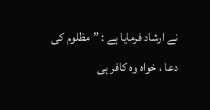نے ارشاد فرمایا ہے : ” مظلوم کی دعا ، خواہ وہ کافر ہی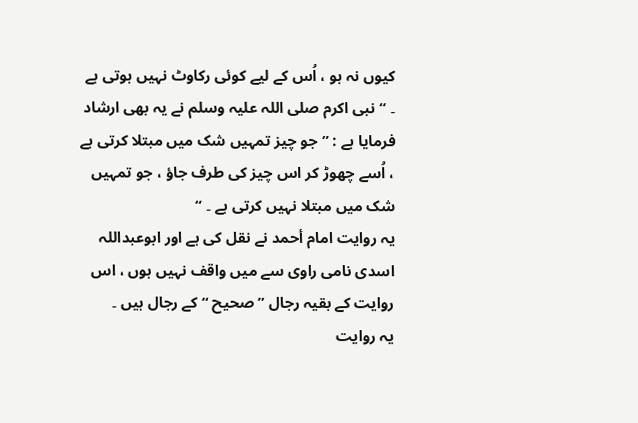کیوں نہ ہو ، اُس کے لیے کوئی رکاوٹ نہیں ہوتی ہے ۔ “ نبی اکرم صلی اللہ علیہ وسلم نے یہ بھی ارشاد فرمایا ہے : ” جو چیز تمہیں شک میں مبتلا کرتی ہے ، اُسے چھوڑ کر اس چیز کی طرف جاؤ ، جو تمہیں شک میں مبتلا نہیں کرتی ہے ۔ “
یہ روایت امام أحمد نے نقل کی ہے اور ابوعبداللہ اسدی نامی راوی سے میں واقف نہیں ہوں ، اس روایت کے بقیہ رجال ” صحیح “ کے رجال ہیں ۔
یہ روایت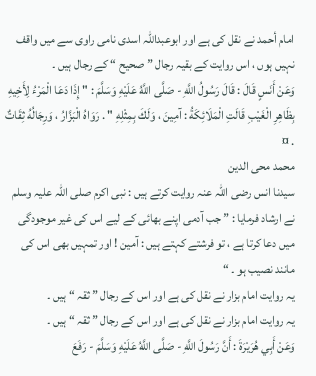امام أحمد نے نقل کی ہے اور ابوعبداللہ اسدی نامی راوی سے میں واقف نہیں ہوں ، اس روایت کے بقیہ رجال ” صحیح “ کے رجال ہیں ۔
وَعَنْ أَنَسٍ قَالَ : قَالَ رَسُولُ اللَّهِ - صَلَّى اللَّهُ عَلَيْهِ وَسَلَّمَ : " إِذَا دَعَا الْمَرْءُ لِأَخِيهِ بِظَاهِرِ الْغَيْبِ قَالَتِ الْمَلَائِكَةُ : آمِينَ ، وَلَكَ بِمِثْلِهِ " . رَوَاهُ الْبَزَّارُ ، وَرِجَالُهُ ثِقَاتٌ . ¤
محمد محی الدین
سیدنا انس رضی اللہ عنہ روایت کرتے ہیں : نبی اکرم صلی اللہ علیہ وسلم نے ارشاد فرمایا : ” جب آدمی اپنے بھائی کے لیے اس کی غیر موجودگی میں دعا کرتا ہے ، تو فرشتے کہتے ہیں : آمین ! اور تمہیں بھی اس کی مانند نصیب ہو ۔ “
یہ روایت امام بزار نے نقل کی ہے اور اس کے رجال ” ثقہ “ ہیں ۔
یہ روایت امام بزار نے نقل کی ہے اور اس کے رجال ” ثقہ “ ہیں ۔
وَعَنْ أَبِي هُرَيْرَةَ : أَنَّ رَسُولَ اللَّهِ - صَلَّى اللَّهُ عَلَيْهِ وَسَلَّمَ - رَفَعَ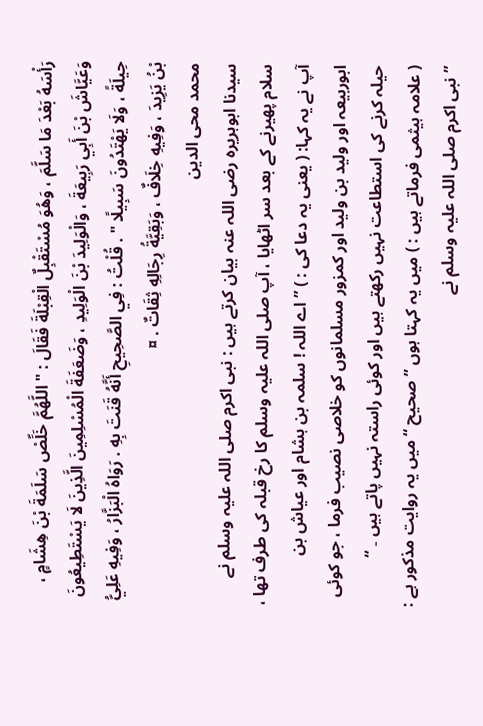رَأْسَهُ بَعْدَ مَا سَلَّمَ ، وَهُوَ مُسْتَقْبِلٌ الْقِبْلَةَ فَقَالَ : " اللَّهُمَّ خَلِّصْ سَلَمَةَ بْنَ هِشَامٍ ، وَعَيَّاشَ بْنَ أَبِي رَبِيعَةَ ، وَالْوَلِيدَ بْنَ الْوَلِيدِ ، وَضَعَفَةَ الْمُسْلِمِينَ الَّذِينَ لَا يَسْتَطِيعُونَ حِيلَةً ، وَلَا يَهْتَدُونَ سَبِيلًا " . قُلْتُ : فِي الصَّحِيحِ أَنَّهُ قَنَتَ بِهِ . رَوَاهُ الْبَزَّارُ ، وَفِيهِ عَلِيُّ بْنُ يَزِيدَ ، وَفِيهِ خِلَافٌ ، وَبَقِيَّةُ رِجَالِهِ ثِقَاتٌ . ¤
محمد محی الدین
سیدنا ابوہریرہ رضی اللہ عنہ بیان کرتے ہیں : نبی اکرم صلی اللہ علیہ وسلم نے سلام پھیرنے کے بعد سر اٹھایا ، آپ صلی اللہ علیہ وسلم کا رخ قبلہ کی طرف تھا ، آپ نے یہ کہا: ( یعنی یہ دعا کی : ) ” اے اللہ ! سلمہ بن ہشام اور عیاش بن ابوربیعہ اور ولید بن ولید اور کمزور مسلمانوں کو خلاصی نصیب فرما ، جو کوئی حیلہ کرنے کی استطاعت نہیں رکھتے ہیں اور کوئی راستہ نہیں پاتے ہیں ۔ “
( علامہ ہیثمی فرماتے ہیں : ) میں یہ کہتا ہوں ” صحیح “ میں یہ روایت مذکور ہے : ” نبی اکرم صلی اللہ علیہ وسلم نے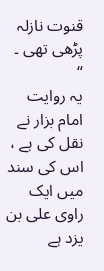قنوت نازلہ پڑھی تھی ۔ “
یہ روایت امام بزار نے نقل کی ہے ، اس کی سند میں ایک راوی علی بن یزد ہے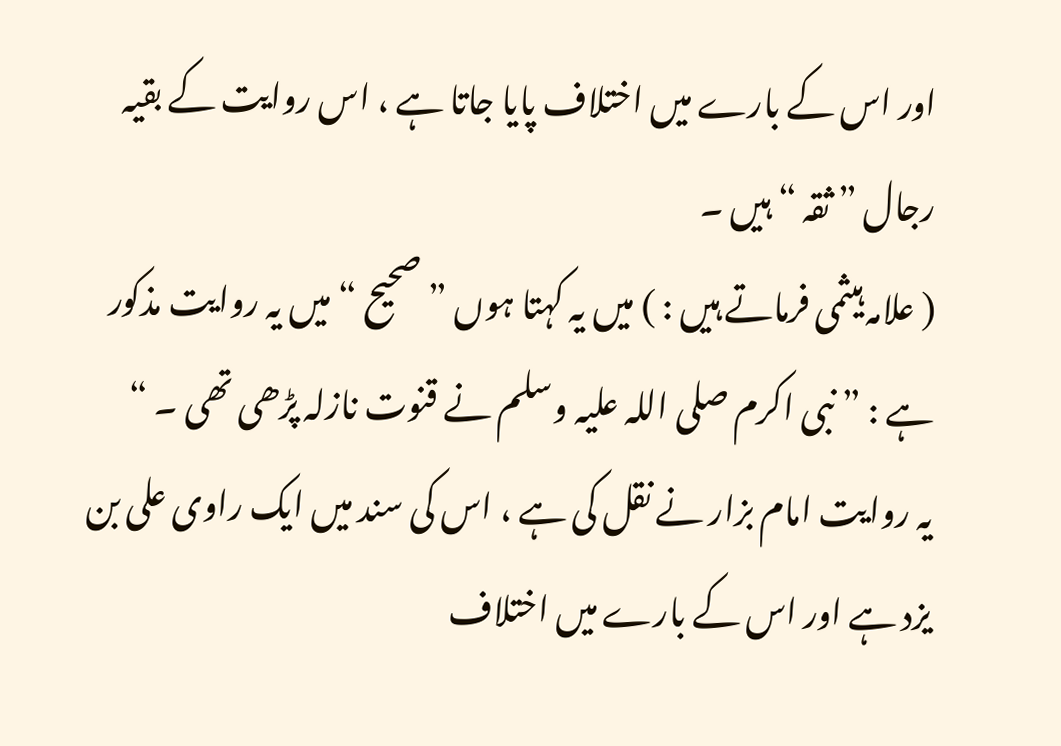اور اس کے بارے میں اختلاف پایا جاتا ہے ، اس روایت کے بقیہ رجال ” ثقہ “ ہیں ۔
( علامہ ہیثمی فرماتے ہیں : ) میں یہ کہتا ہوں ” صحیح “ میں یہ روایت مذکور ہے : ” نبی اکرم صلی اللہ علیہ وسلم نے قنوت نازلہ پڑھی تھی ۔ “
یہ روایت امام بزار نے نقل کی ہے ، اس کی سند میں ایک راوی علی بن یزد ہے اور اس کے بارے میں اختلاف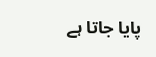پایا جاتا ہے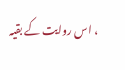، اس روایت کے بقیہ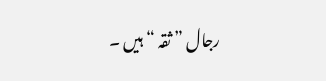رجال ” ثقہ “ ہیں ۔